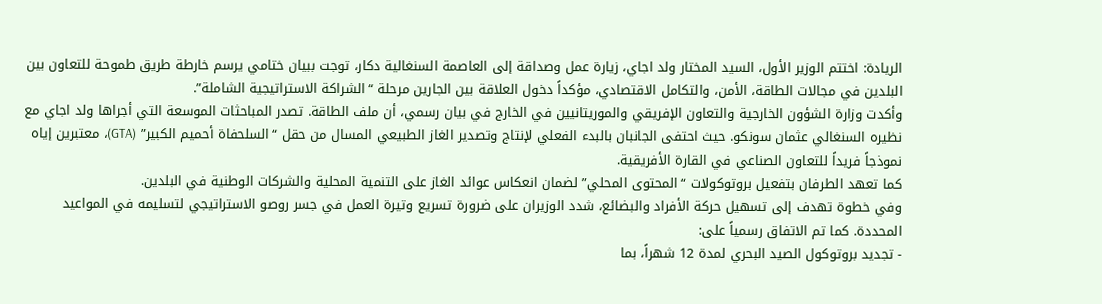الريادة: اختتم الوزير الأول، السيد المختار ولد اجاي، زيارة عمل وصداقة إلى العاصمة السنغالية دكار، توجت ببيان ختامي يرسم خارطة طريق طموحة للتعاون بين البلدين في مجالات الطاقة، الأمن، والتكامل الاقتصادي، مؤكداً دخول العلاقة بين الجارين مرحلة “الشراكة الاستراتيجية الشاملة”.
وأكدت وزارة الشؤون الخارجية والتعاون الإفريقي والموريتانيين في الخارج في بيان رسمي، أن ملف الطاقة. تصدر المباحثات الموسعة التي أجراها ولد اجاي مع نظيره السنغالي عثمان سونكو. حيث احتفى الجانبان بالبدء الفعلي لإنتاج وتصدير الغاز الطبيعي المسال من حقل “السلحفاة أحميم الكبير” (GTA)، معتبرين إياه نموذجاً فريداً للتعاون الصناعي في القارة الأفريقية.
كما تعهد الطرفان بتفعيل بروتوكولات “المحتوى المحلي” لضمان انعكاس عوائد الغاز على التنمية المحلية والشركات الوطنية في البلدين.
وفي خطوة تهدف إلى تسهيل حركة الأفراد والبضائع، شدد الوزيران على ضرورة تسريع وتيرة العمل في جسر روصو الاستراتيجي لتسليمه في المواعيد المحددة. كما تم الاتفاق رسمياً على:
- تجديد بروتوكول الصيد البحري لمدة 12 شهراً، بما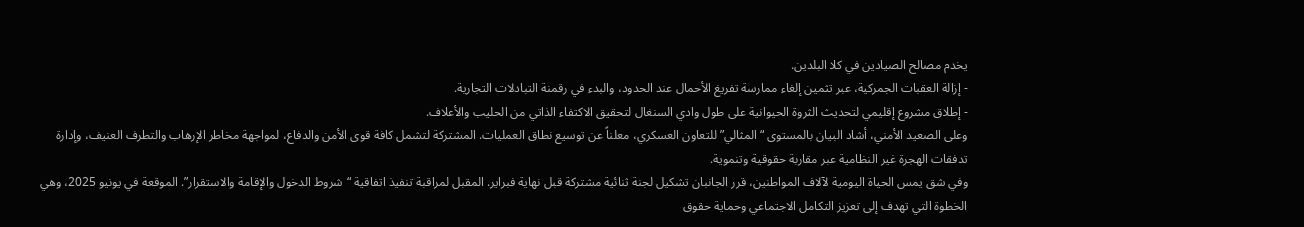يخدم مصالح الصيادين في كلا البلدين.
- إزالة العقبات الجمركية، عبر تثمين إلغاء ممارسة تفريغ الأحمال عند الحدود، والبدء في رقمنة التبادلات التجارية.
- إطلاق مشروع إقليمي لتحديث الثروة الحيوانية على طول وادي السنغال لتحقيق الاكتفاء الذاتي من الحليب والأعلاف.
وعلى الصعيد الأمني، أشاد البيان بالمستوى “المثالي” للتعاون العسكري، معلناً عن توسيع نطاق العمليات. المشتركة لتشمل كافة قوى الأمن والدفاع، لمواجهة مخاطر الإرهاب والتطرف العنيف، وإدارة تدفقات الهجرة غير النظامية عبر مقاربة حقوقية وتنموية.
وفي شق يمس الحياة اليومية لآلاف المواطنين، قرر الجانبان تشكيل لجنة ثنائية مشتركة قبل نهاية فبراير. المقبل لمراقبة تنفيذ اتفاقية “شروط الدخول والإقامة والاستقرار”. الموقعة في يونيو 2025، وهي الخطوة التي تهدف إلى تعزيز التكامل الاجتماعي وحماية حقوق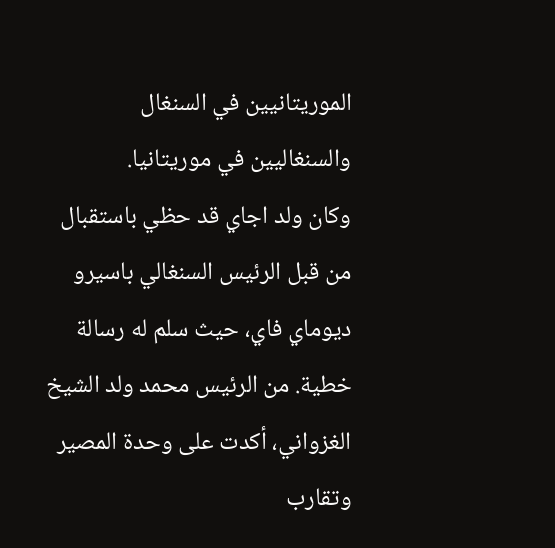الموريتانيين في السنغال والسنغاليين في موريتانيا.
وكان ولد اجاي قد حظي باستقبال من قبل الرئيس السنغالي باسيرو ديوماي فاي، حيث سلم له رسالة خطية. من الرئيس محمد ولد الشيخ الغزواني، أكدت على وحدة المصير وتقارب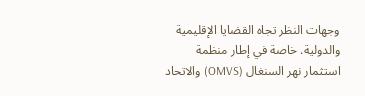وجهات النظر تجاه القضايا الإقليمية والدولية. خاصة في إطار منظمة استثمار نهر السنغال (OMVS) والاتحاد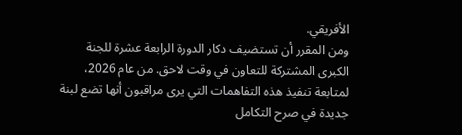الأفريقي.
ومن المقرر أن تستضيف دكار الدورة الرابعة عشرة للجنة الكبرى المشتركة للتعاون في وقت لاحق. من عام 2026، لمتابعة تنفيذ هذه التفاهمات التي يرى مراقبون أنها تضع لبنة جديدة في صرح التكامل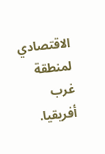الاقتصادي لمنطقة غرب أفريقيا.